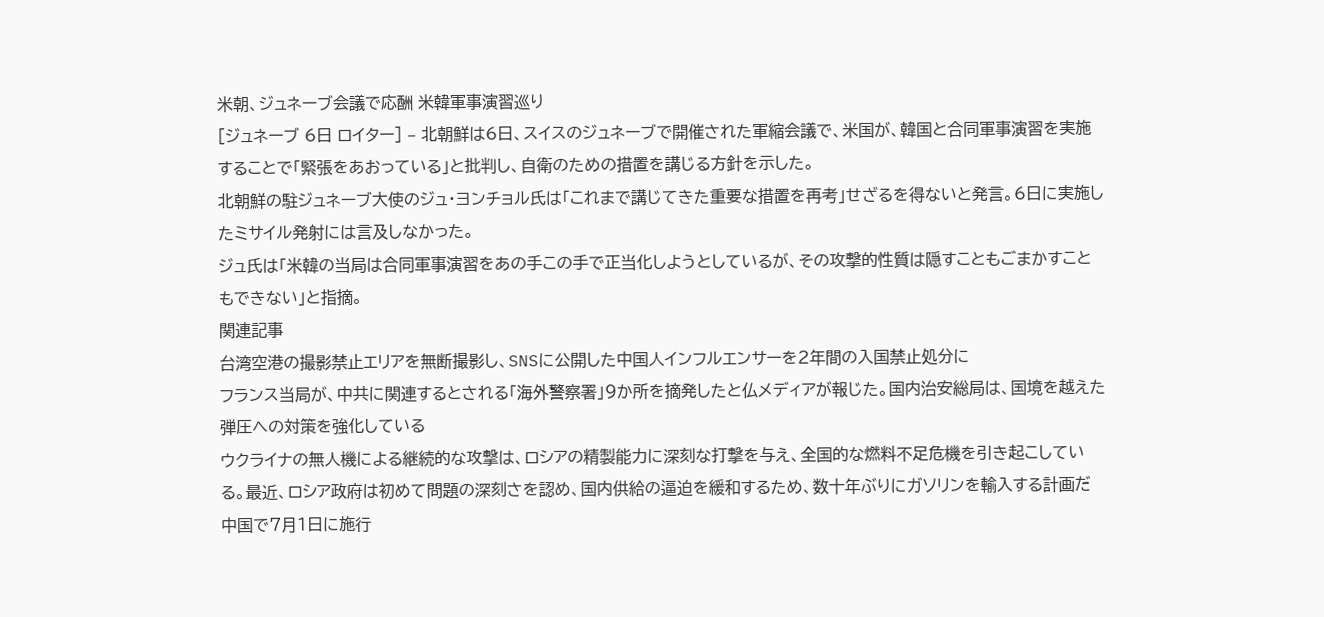米朝、ジュネーブ会議で応酬 米韓軍事演習巡り
[ジュネーブ 6日 ロイター] – 北朝鮮は6日、スイスのジュネーブで開催された軍縮会議で、米国が、韓国と合同軍事演習を実施することで「緊張をあおっている」と批判し、自衛のための措置を講じる方針を示した。
北朝鮮の駐ジュネーブ大使のジュ・ヨンチョル氏は「これまで講じてきた重要な措置を再考」せざるを得ないと発言。6日に実施したミサイル発射には言及しなかった。
ジュ氏は「米韓の当局は合同軍事演習をあの手この手で正当化しようとしているが、その攻撃的性質は隠すこともごまかすこともできない」と指摘。
関連記事
台湾空港の撮影禁止エリアを無断撮影し、SNSに公開した中国人インフルエンサーを2年間の入国禁止処分に
フランス当局が、中共に関連するとされる「海外警察署」9か所を摘発したと仏メディアが報じた。国内治安総局は、国境を越えた弾圧への対策を強化している
ウクライナの無人機による継続的な攻撃は、ロシアの精製能力に深刻な打撃を与え、全国的な燃料不足危機を引き起こしている。最近、ロシア政府は初めて問題の深刻さを認め、国内供給の逼迫を緩和するため、数十年ぶりにガソリンを輸入する計画だ
中国で7月1日に施行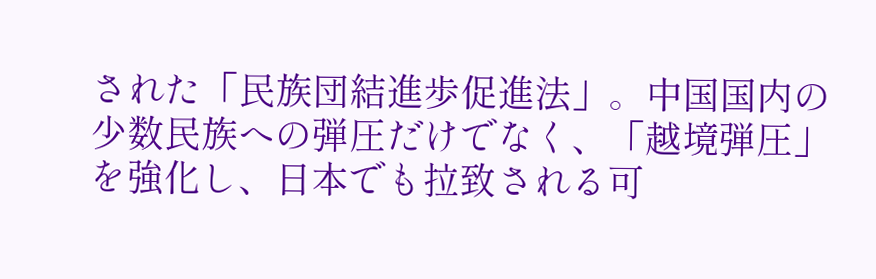された「民族団結進歩促進法」。中国国内の少数民族への弾圧だけでなく、「越境弾圧」を強化し、日本でも拉致される可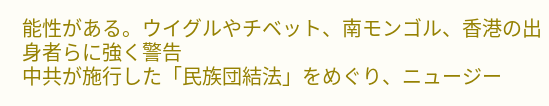能性がある。ウイグルやチベット、南モンゴル、香港の出身者らに強く警告
中共が施行した「民族団結法」をめぐり、ニュージー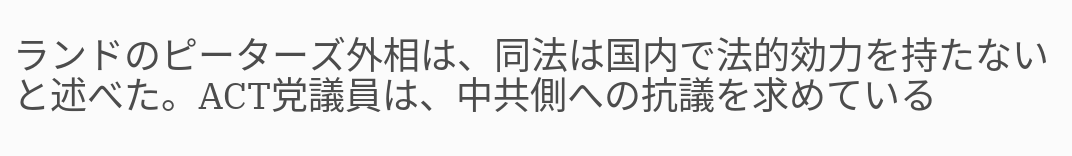ランドのピーターズ外相は、同法は国内で法的効力を持たないと述べた。ACT党議員は、中共側への抗議を求めている